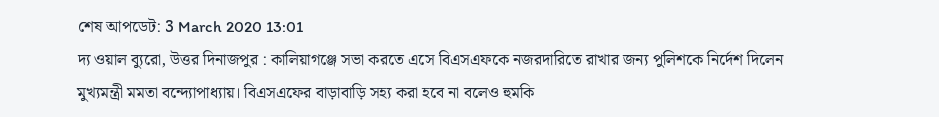শেষ আপডেট: 3 March 2020 13:01
দ্য ওয়াল ব্যুরো, উত্তর দিনাজপুর : কালিয়াগঞ্জে সভা করতে এসে বিএসএফকে নজরদারিতে রাখার জন্য পুলিশকে নির্দেশ দিলেন মুখ্যমন্ত্রী মমতা বন্দ্যোপাধ্যায়। বিএসএফের বাড়াবাড়ি সহ্য করা হবে না বলেও হুমকি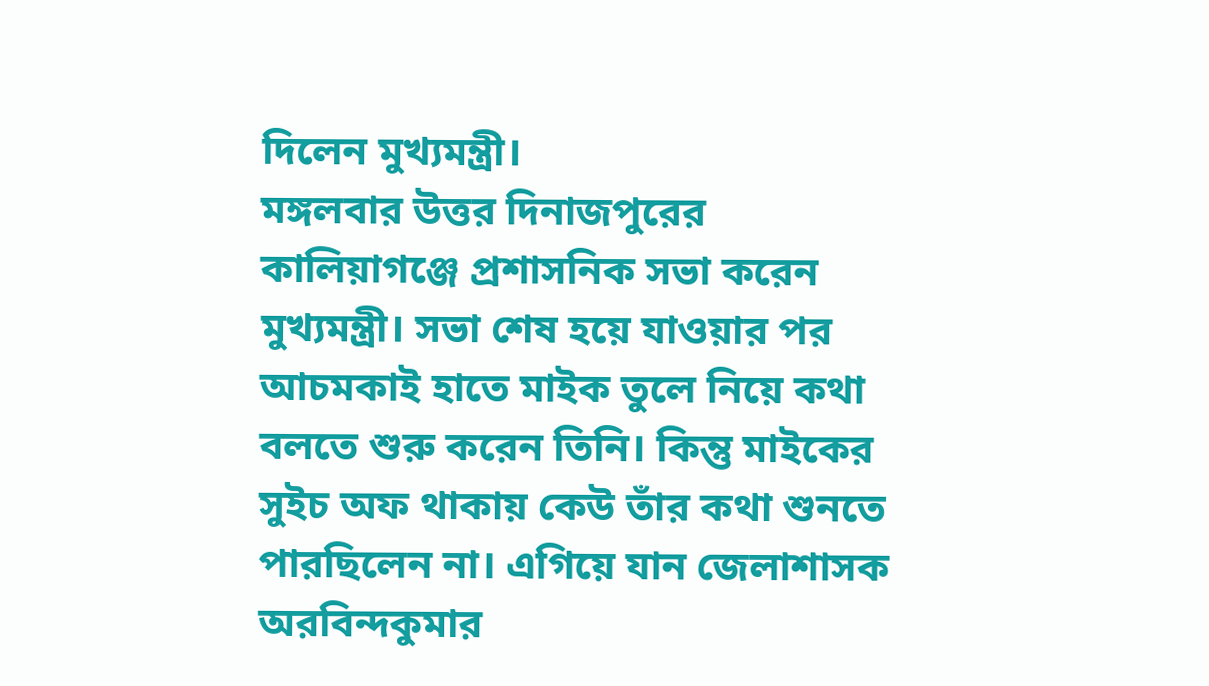দিলেন মুখ্যমন্ত্রী।
মঙ্গলবার উত্তর দিনাজপুরের কালিয়াগঞ্জে প্রশাসনিক সভা করেন মুখ্যমন্ত্রী। সভা শেষ হয়ে যাওয়ার পর আচমকাই হাতে মাইক তুলে নিয়ে কথা বলতে শুরু করেন তিনি। কিন্তু মাইকের সুইচ অফ থাকায় কেউ তাঁর কথা শুনতে পারছিলেন না। এগিয়ে যান জেলাশাসক অরবিন্দকুমার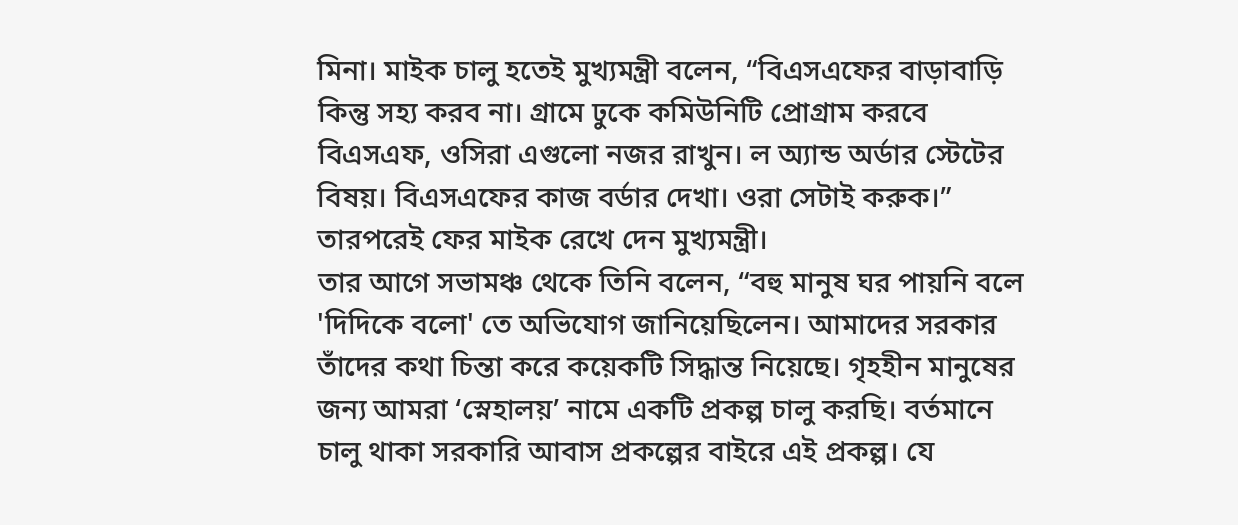মিনা। মাইক চালু হতেই মুখ্যমন্ত্রী বলেন, “বিএসএফের বাড়াবাড়ি কিন্তু সহ্য করব না। গ্রামে ঢুকে কমিউনিটি প্রোগ্রাম করবে বিএসএফ, ওসিরা এগুলো নজর রাখুন। ল অ্যান্ড অর্ডার স্টেটের বিষয়। বিএসএফের কাজ বর্ডার দেখা। ওরা সেটাই করুক।” তারপরেই ফের মাইক রেখে দেন মুখ্যমন্ত্রী।
তার আগে সভামঞ্চ থেকে তিনি বলেন, “বহু মানুষ ঘর পায়নি বলে 'দিদিকে বলো' তে অভিযোগ জানিয়েছিলেন। আমাদের সরকার তাঁদের কথা চিন্তা করে কয়েকটি সিদ্ধান্ত নিয়েছে। গৃহহীন মানুষের জন্য আমরা ‘স্নেহালয়’ নামে একটি প্রকল্প চালু করছি। বর্তমানে চালু থাকা সরকারি আবাস প্রকল্পের বাইরে এই প্রকল্প। যে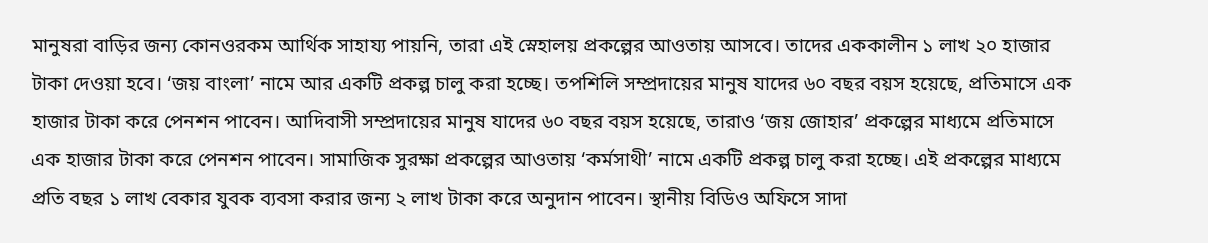মানুষরা বাড়ির জন্য কোনওরকম আর্থিক সাহায্য পায়নি, তারা এই স্নেহালয় প্রকল্পের আওতায় আসবে। তাদের এককালীন ১ লাখ ২০ হাজার টাকা দেওয়া হবে। ‘জয় বাংলা’ নামে আর একটি প্রকল্প চালু করা হচ্ছে। তপশিলি সম্প্রদায়ের মানুষ যাদের ৬০ বছর বয়স হয়েছে, প্রতিমাসে এক হাজার টাকা করে পেনশন পাবেন। আদিবাসী সম্প্রদায়ের মানুষ যাদের ৬০ বছর বয়স হয়েছে, তারাও ‘জয় জোহার’ প্রকল্পের মাধ্যমে প্রতিমাসে এক হাজার টাকা করে পেনশন পাবেন। সামাজিক সুরক্ষা প্রকল্পের আওতায় ‘কর্মসাথী’ নামে একটি প্রকল্প চালু করা হচ্ছে। এই প্রকল্পের মাধ্যমে প্রতি বছর ১ লাখ বেকার যুবক ব্যবসা করার জন্য ২ লাখ টাকা করে অনুদান পাবেন। স্থানীয় বিডিও অফিসে সাদা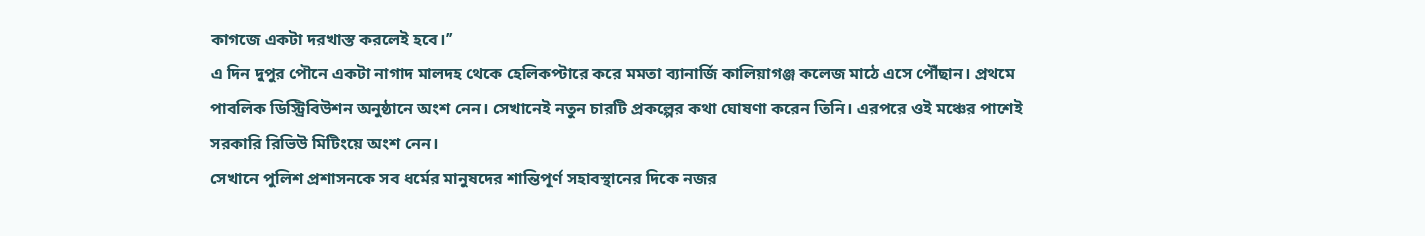কাগজে একটা দরখাস্ত করলেই হবে।’’
এ দিন দুপুর পৌনে একটা নাগাদ মালদহ থেকে হেলিকপ্টারে করে মমতা ব্যানার্জি কালিয়াগঞ্জ কলেজ মাঠে এসে পৌঁছান। প্রথমে পাবলিক ডিস্ট্রিবিউশন অনুষ্ঠানে অংশ নেন। সেখানেই নতুন চারটি প্রকল্পের কথা ঘোষণা করেন তিনি। এরপরে ওই মঞ্চের পাশেই সরকারি রিভিউ মিটিংয়ে অংশ নেন।
সেখানে পুলিশ প্রশাসনকে সব ধর্মের মানুষদের শান্তিপূর্ণ সহাবস্থানের দিকে নজর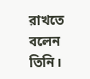রাখতে বলেন তিনি।